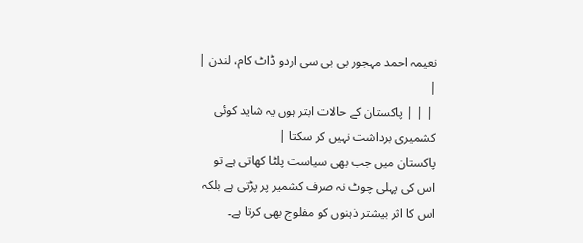نعیمہ احمد مہجور بی بی سی اردو ڈاٹ کام، لندن |  |
 | | | پاکستان کے حالات ابتر ہوں یہ شاید کوئی کشمیری برداشت نہیں کر سکتا |
پاکستان میں جب بھی سیاست پلٹا کھاتی ہے تو اس کی پہلی چوٹ نہ صرف کشمیر پر پڑتی ہے بلکہ اس کا اثر بیشتر ذہنوں کو مفلوج بھی کرتا ہے۔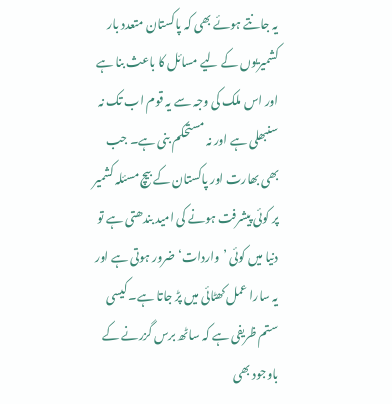یہ جانتے ہوئے بھی کہ پاکستان متعدد بار کشمیریوں کے لیے مسائل کا باعث بنا ہے اور اس ملک کی وجہ سے یہ قوم اب تک نہ سنبھلی ہے اور نہ مستحکم بنی ہے۔ جب بھی بھارت اور پاکستان کے بیچ مسئلہ کشمیر پر کوئی پیشرفت ہونے کی امید بندھتی ہے تو دنیا میں کوئی ’واردات‘ ضرور ہوتی ہے اور یہ سارا عمل کھٹائی میں پڑ جاتا ہے۔ کیسی ستم ظریفی ہے کہ ساٹھ برس گزرنے کے باوجود بھی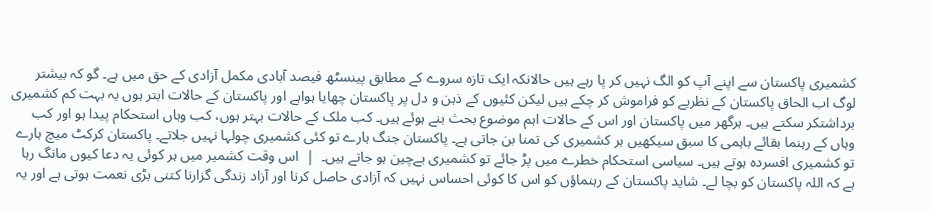کشمیری پاکستان سے اپنے آپ کو الگ نہیں کر پا رہے ہیں حالانکہ ایک تازہ سروے کے مطابق پینسٹھ فیصد آبادی مکمل آزادی کے حق میں ہے۔ گو کہ بیشتر لوگ اب الحاق پاکستان کے نظریے کو فراموش کر چکے ہیں لیکن کئیوں کے ذہن و دل پر پاکستان چھایا ہواہے اور پاکستان کے حالات ابتر ہوں یہ بہت کم کشمیری برداشتکر سکتے ہیں۔ ہرگھر میں پاکستان اور اس کے حالات اہم موضوع بحث بنے ہوئے ہیں۔ کب ملک کے حالات بہتر ہوں، کب وہاں استحکام پیدا ہو اور کب وہاں کے رہنما بقائے باہمی کا سبق سیکھیں ہر کشمیری کی تمنا بن جاتی ہے۔ پاکستان جنگ ہارے تو کئی کشمیری چولہا نہیں جلاتے۔ پاکستان کرکٹ میچ ہارے تو کشمیری افسردہ ہوتے ہیں۔ سیاسی استحکام خطرے میں پڑ جائے تو کشمیری بےچین ہو جاتے ہیں۔  |  اس وقت کشمیر میں ہر کوئی یہ دعا کیوں مانگ رہا ہے کہ اللہ پاکستان کو بچا لے۔ شاید پاکستان کے رہنماؤں کو اس کا کوئی احساس نہیں کہ آزادی حاصل کرنا اور آزاد زندگی گزارنا کتنی بڑی نعمت ہوتی ہے اور یہ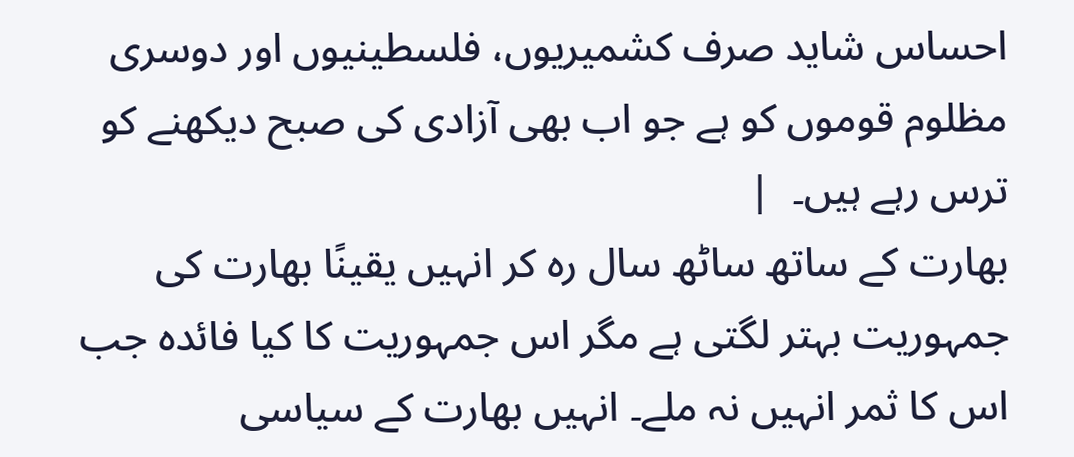احساس شاید صرف کشمیریوں، فلسطینیوں اور دوسری مظلوم قوموں کو ہے جو اب بھی آزادی کی صبح دیکھنے کو ترس رہے ہیں۔  |
بھارت کے ساتھ ساٹھ سال رہ کر انہیں یقینًا بھارت کی جمہوریت بہتر لگتی ہے مگر اس جمہوریت کا کیا فائدہ جب اس کا ثمر انہیں نہ ملے۔ انہیں بھارت کے سیاسی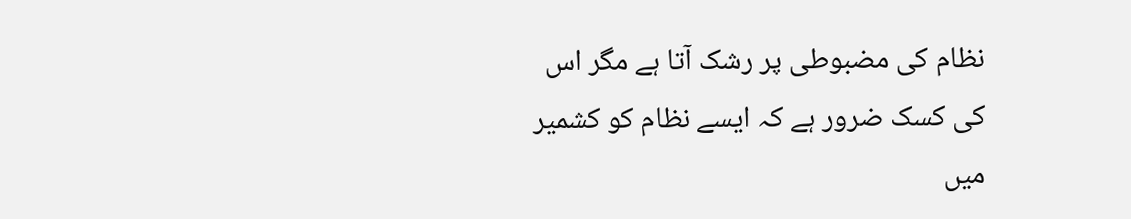نظام کی مضبوطی پر رشک آتا ہے مگر اس کی کسک ضرور ہے کہ ایسے نظام کو کشمیر میں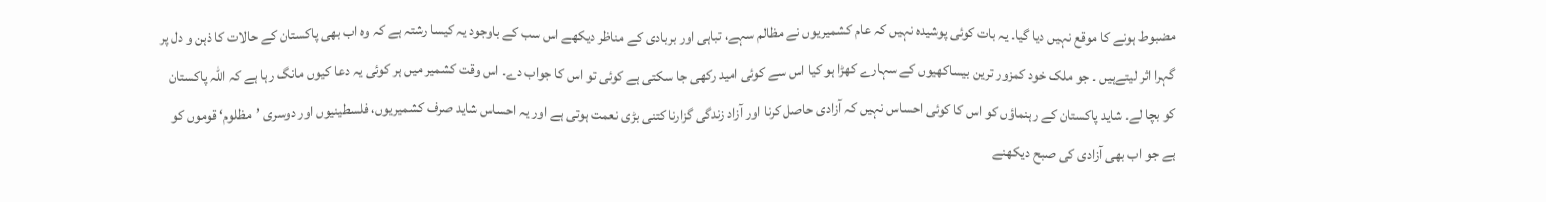مضبوط ہونے کا موقع نہیں دیا گیا۔ یہ بات کوئی پوشیدہ نہیں کہ عام کشمیریوں نے مظالم سہے، تباہی اور بربادی کے مناظر دیکھے اس سب کے باوجود یہ کیسا رشتہ ہے کہ وہ اب بھی پاکستان کے حالات کا ذہن و دل پر گہرا اثر لیتےہیں ۔ جو ملک خود کمزور ترین بیساکھیوں کے سہارے کھڑا ہو کیا اس سے کوئی امید رکھی جا سکتی ہے کوئی تو اس کا جواب دے۔ اس وقت کشمیر میں ہر کوئی یہ دعا کیوں مانگ رہا ہے کہ اللہ پاکستان کو بچا لے۔ شاید پاکستان کے رہنماؤں کو اس کا کوئی احساس نہیں کہ آزادی حاصل کرنا اور آزاد زندگی گزارنا کتنی بڑی نعمت ہوتی ہے اور یہ احساس شاید صرف کشمیریوں، فلسطینیوں اور دوسری ’مظلوم‘ قوموں کو ہے جو اب بھی آزادی کی صبح دیکھنے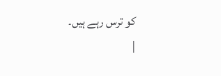کو ترس رہے ہیں۔
|